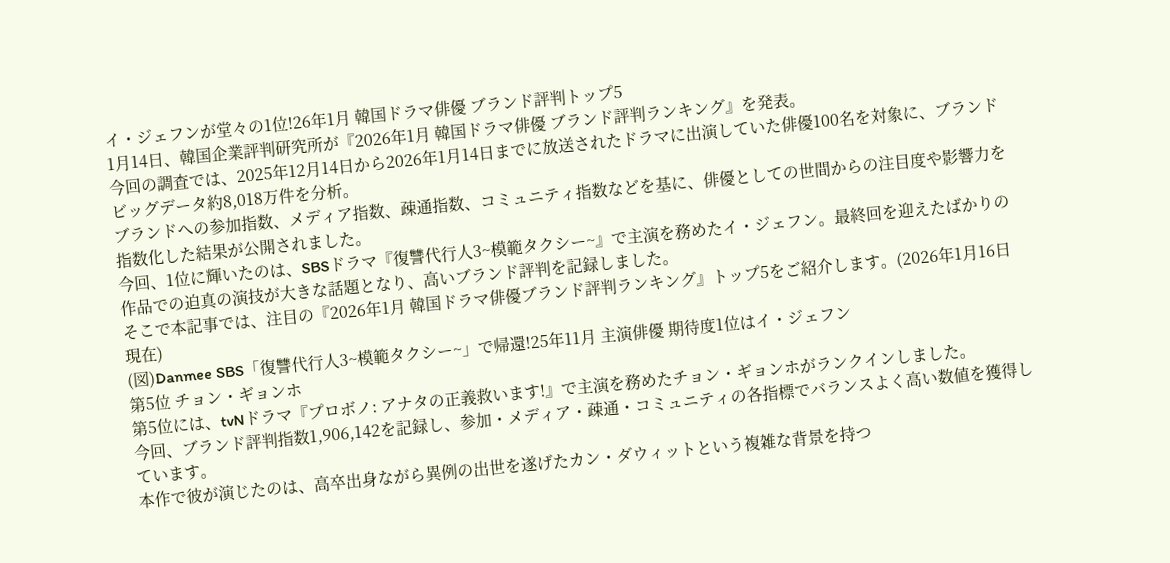イ・ジェフンが堂々の1位!26年1月 韓国ドラマ俳優 ブランド評判トップ5
1月14日、韓国企業評判研究所が『2026年1月 韓国ドラマ俳優 ブランド評判ランキング』を発表。
今回の調査では、2025年12月14日から2026年1月14日までに放送されたドラマに出演していた俳優100名を対象に、ブランドビッグデータ約8,018万件を分析。
ブランドへの参加指数、メディア指数、疎通指数、コミュニティ指数などを基に、俳優としての世間からの注目度や影響力を指数化した結果が公開されました。
今回、1位に輝いたのは、SBSドラマ『復讐代行人3~模範タクシー~』で主演を務めたイ・ジェフン。最終回を迎えたばかりの作品での迫真の演技が大きな話題となり、高いブランド評判を記録しました。
そこで本記事では、注目の『2026年1月 韓国ドラマ俳優ブランド評判ランキング』トップ5をご紹介します。(2026年1月16日現在)
(図)Danmee SBS「復讐代行人3~模範タクシー~」で帰還!25年11月 主演俳優 期待度1位はイ・ジェフン
第5位 チョン・ギョンホ
第5位には、tvNドラマ『プロボノ: アナタの正義救います!』で主演を務めたチョン・ギョンホがランクインしました。
今回、ブランド評判指数1,906,142を記録し、参加・メディア・疎通・コミュニティの各指標でバランスよく高い数値を獲得しています。
本作で彼が演じたのは、高卒出身ながら異例の出世を遂げたカン・ダウィットという複雑な背景を持つ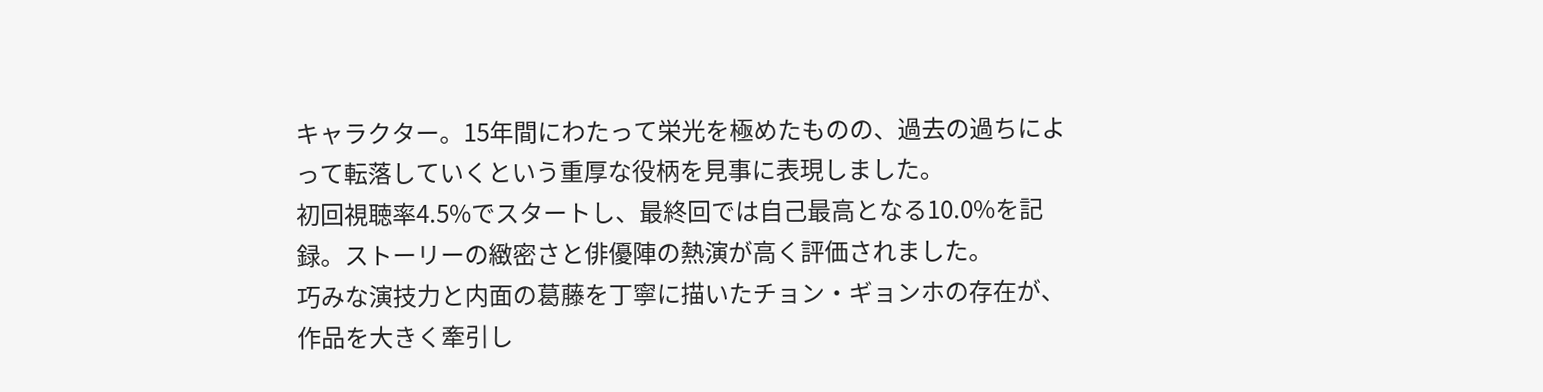キャラクター。15年間にわたって栄光を極めたものの、過去の過ちによって転落していくという重厚な役柄を見事に表現しました。
初回視聴率4.5%でスタートし、最終回では自己最高となる10.0%を記録。ストーリーの緻密さと俳優陣の熱演が高く評価されました。
巧みな演技力と内面の葛藤を丁寧に描いたチョン・ギョンホの存在が、作品を大きく牽引し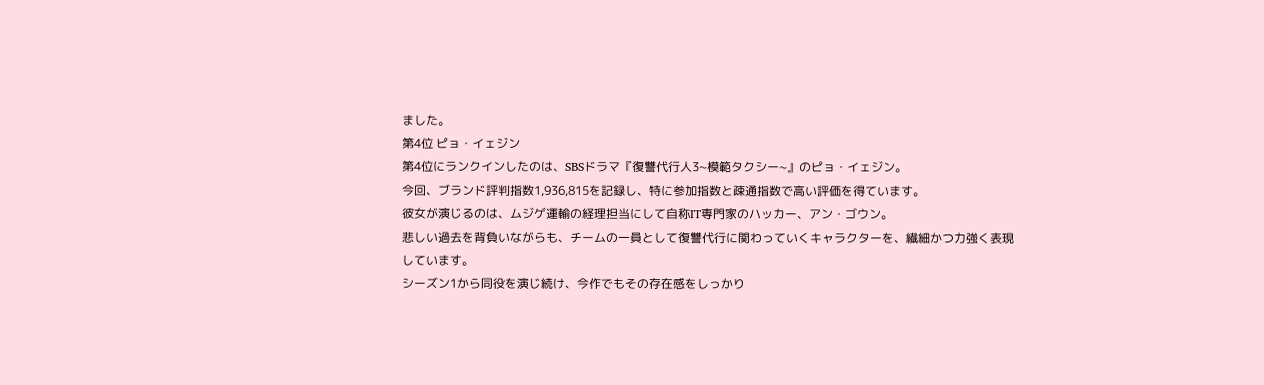ました。
第4位 ピョ・イェジン
第4位にランクインしたのは、SBSドラマ『復讐代行人3~模範タクシー~』のピョ・イェジン。
今回、ブランド評判指数1,936,815を記録し、特に参加指数と疎通指数で高い評価を得ています。
彼女が演じるのは、ムジゲ運輸の経理担当にして自称IT専門家のハッカー、アン・ゴウン。
悲しい過去を背負いながらも、チームの一員として復讐代行に関わっていくキャラクターを、繊細かつ力強く表現しています。
シーズン1から同役を演じ続け、今作でもその存在感をしっかり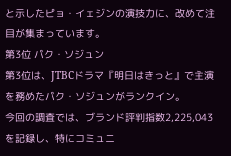と示したピョ・イェジンの演技力に、改めて注目が集まっています。
第3位 パク・ソジュン
第3位は、JTBCドラマ『明日はきっと』で主演を務めたパク・ソジュンがランクイン。
今回の調査では、ブランド評判指数2,225,043を記録し、特にコミュニ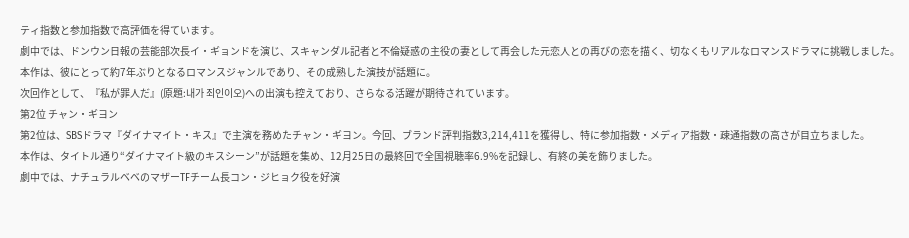ティ指数と参加指数で高評価を得ています。
劇中では、ドンウン日報の芸能部次長イ・ギョンドを演じ、スキャンダル記者と不倫疑惑の主役の妻として再会した元恋人との再びの恋を描く、切なくもリアルなロマンスドラマに挑戦しました。
本作は、彼にとって約7年ぶりとなるロマンスジャンルであり、その成熟した演技が話題に。
次回作として、『私が罪人だ』(原題:내가 죄인이오)への出演も控えており、さらなる活躍が期待されています。
第2位 チャン・ギヨン
第2位は、SBSドラマ『ダイナマイト・キス』で主演を務めたチャン・ギヨン。今回、ブランド評判指数3,214,411を獲得し、特に参加指数・メディア指数・疎通指数の高さが目立ちました。
本作は、タイトル通り“ダイナマイト級のキスシーン”が話題を集め、12月25日の最終回で全国視聴率6.9%を記録し、有終の美を飾りました。
劇中では、ナチュラルベベのマザーTFチーム長コン・ジヒョク役を好演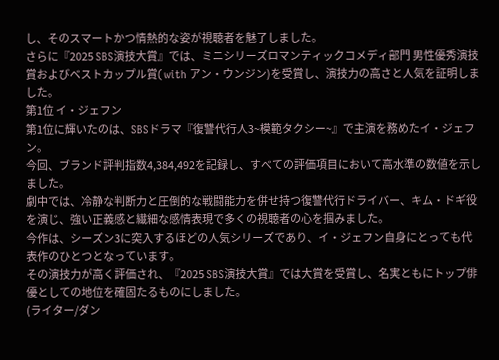し、そのスマートかつ情熱的な姿が視聴者を魅了しました。
さらに『2025 SBS演技大賞』では、ミニシリーズロマンティックコメディ部門 男性優秀演技賞およびベストカップル賞(with アン・ウンジン)を受賞し、演技力の高さと人気を証明しました。
第1位 イ・ジェフン
第1位に輝いたのは、SBSドラマ『復讐代行人3~模範タクシー~』で主演を務めたイ・ジェフン。
今回、ブランド評判指数4,384,492を記録し、すべての評価項目において高水準の数値を示しました。
劇中では、冷静な判断力と圧倒的な戦闘能力を併せ持つ復讐代行ドライバー、キム・ドギ役を演じ、強い正義感と繊細な感情表現で多くの視聴者の心を掴みました。
今作は、シーズン3に突入するほどの人気シリーズであり、イ・ジェフン自身にとっても代表作のひとつとなっています。
その演技力が高く評価され、『2025 SBS演技大賞』では大賞を受賞し、名実ともにトップ俳優としての地位を確固たるものにしました。
(ライター/ダン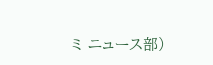ミ ニュース部)